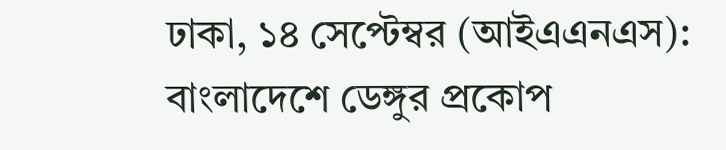ঢাকা, ১৪ সেপ্টেম্বর (আইএএনএস): বাংলাদেশে ডেঙ্গুর প্রকোপ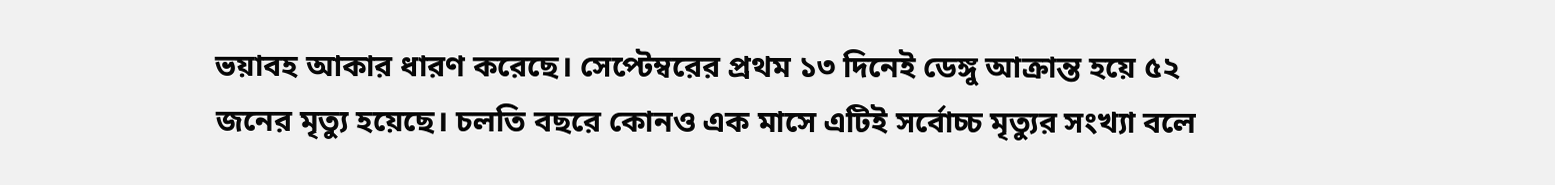ভয়াবহ আকার ধারণ করেছে। সেপ্টেম্বরের প্রথম ১৩ দিনেই ডেঙ্গু আক্রান্ত হয়ে ৫২ জনের মৃত্যু হয়েছে। চলতি বছরে কোনও এক মাসে এটিই সর্বোচ্চ মৃত্যুর সংখ্যা বলে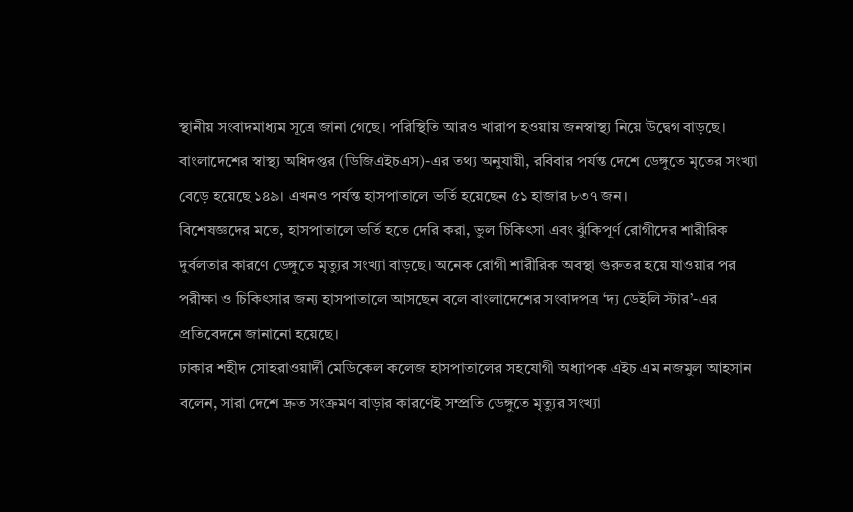স্থানীয় সংবাদমাধ্যম সূত্রে জানা গেছে। পরিস্থিতি আরও খারাপ হওয়ায় জনস্বাস্থ্য নিয়ে উদ্বেগ বাড়ছে।
বাংলাদেশের স্বাস্থ্য অধিদপ্তর (ডিজিএইচএস)-এর তথ্য অনুযায়ী, রবিবার পর্যন্ত দেশে ডেঙ্গুতে মৃতের সংখ্যা বেড়ে হয়েছে ১৪৯। এখনও পর্যন্ত হাসপাতালে ভর্তি হয়েছেন ৫১ হাজার ৮৩৭ জন।
বিশেষজ্ঞদের মতে, হাসপাতালে ভর্তি হতে দেরি করা, ভুল চিকিৎসা এবং ঝুঁকিপূর্ণ রোগীদের শারীরিক দুর্বলতার কারণে ডেঙ্গুতে মৃত্যুর সংখ্যা বাড়ছে। অনেক রোগী শারীরিক অবস্থা গুরুতর হয়ে যাওয়ার পর পরীক্ষা ও চিকিৎসার জন্য হাসপাতালে আসছেন বলে বাংলাদেশের সংবাদপত্র ‘দ্য ডেইলি স্টার’-এর প্রতিবেদনে জানানো হয়েছে।
ঢাকার শহীদ সোহরাওয়ার্দী মেডিকেল কলেজ হাসপাতালের সহযোগী অধ্যাপক এইচ এম নজমুল আহসান বলেন, সারা দেশে দ্রুত সংক্রমণ বাড়ার কারণেই সম্প্রতি ডেঙ্গুতে মৃত্যুর সংখ্যা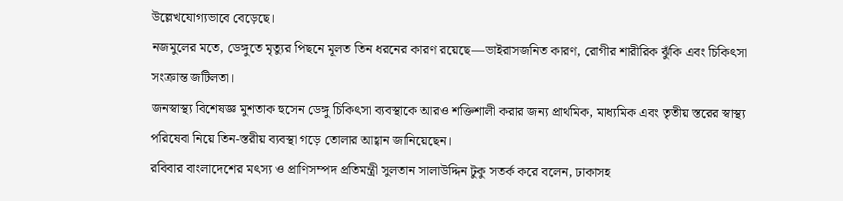উল্লেখযোগ্যভাবে বেড়েছে।
নজমুলের মতে, ডেঙ্গুতে মৃত্যুর পিছনে মূলত তিন ধরনের কারণ রয়েছে—ভাইরাসজনিত কারণ, রোগীর শারীরিক ঝুঁকি এবং চিকিৎসা সংক্রান্ত জটিলতা।
জনস্বাস্থ্য বিশেষজ্ঞ মুশতাক হুসেন ডেঙ্গু চিকিৎসা ব্যবস্থাকে আরও শক্তিশালী করার জন্য প্রাথমিক, মাধ্যমিক এবং তৃতীয় স্তরের স্বাস্থ্য পরিষেবা নিয়ে তিন-স্তরীয় ব্যবস্থা গড়ে তোলার আহ্বান জানিয়েছেন।
রবিবার বাংলাদেশের মৎস্য ও প্রাণিসম্পদ প্রতিমন্ত্রী সুলতান সালাউদ্দিন টুকু সতর্ক করে বলেন, ঢাকাসহ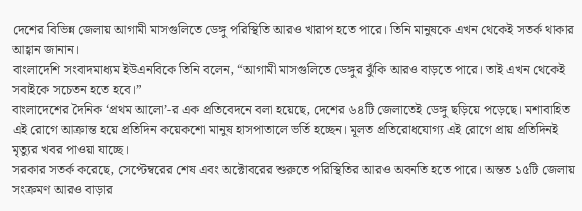দেশের বিভিন্ন জেলায় আগামী মাসগুলিতে ডেঙ্গু পরিস্থিতি আরও খারাপ হতে পারে। তিনি মানুষকে এখন থেকেই সতর্ক থাকার আহ্বান জানান।
বাংলাদেশি সংবাদমাধ্যম ইউএনবিকে তিনি বলেন, “আগামী মাসগুলিতে ডেঙ্গুর ঝুঁকি আরও বাড়তে পারে। তাই এখন থেকেই সবাইকে সচেতন হতে হবে।”
বাংলাদেশের দৈনিক ‘প্রথম আলো’-র এক প্রতিবেদনে বলা হয়েছে, দেশের ৬৪টি জেলাতেই ডেঙ্গু ছড়িয়ে পড়েছে। মশাবাহিত এই রোগে আক্রান্ত হয়ে প্রতিদিন কয়েকশো মানুষ হাসপাতালে ভর্তি হচ্ছেন। মূলত প্রতিরোধযোগ্য এই রোগে প্রায় প্রতিদিনই মৃত্যুর খবর পাওয়া যাচ্ছে।
সরকার সতর্ক করেছে, সেপ্টেম্বরের শেষ এবং অক্টোবরের শুরুতে পরিস্থিতির আরও অবনতি হতে পারে। অন্তত ১৫টি জেলায় সংক্রমণ আরও বাড়ার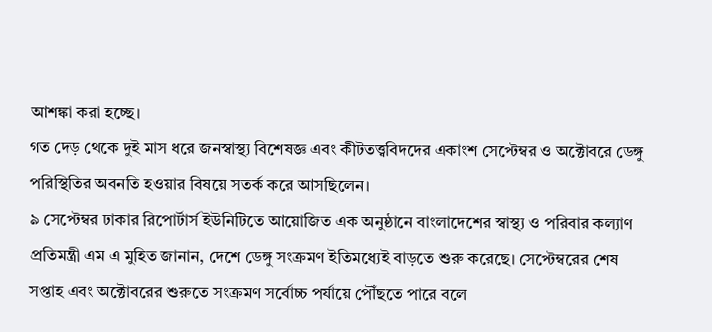আশঙ্কা করা হচ্ছে।
গত দেড় থেকে দুই মাস ধরে জনস্বাস্থ্য বিশেষজ্ঞ এবং কীটতত্ত্ববিদদের একাংশ সেপ্টেম্বর ও অক্টোবরে ডেঙ্গু পরিস্থিতির অবনতি হওয়ার বিষয়ে সতর্ক করে আসছিলেন।
৯ সেপ্টেম্বর ঢাকার রিপোর্টার্স ইউনিটিতে আয়োজিত এক অনুষ্ঠানে বাংলাদেশের স্বাস্থ্য ও পরিবার কল্যাণ প্রতিমন্ত্রী এম এ মুহিত জানান, দেশে ডেঙ্গু সংক্রমণ ইতিমধ্যেই বাড়তে শুরু করেছে। সেপ্টেম্বরের শেষ সপ্তাহ এবং অক্টোবরের শুরুতে সংক্রমণ সর্বোচ্চ পর্যায়ে পৌঁছতে পারে বলে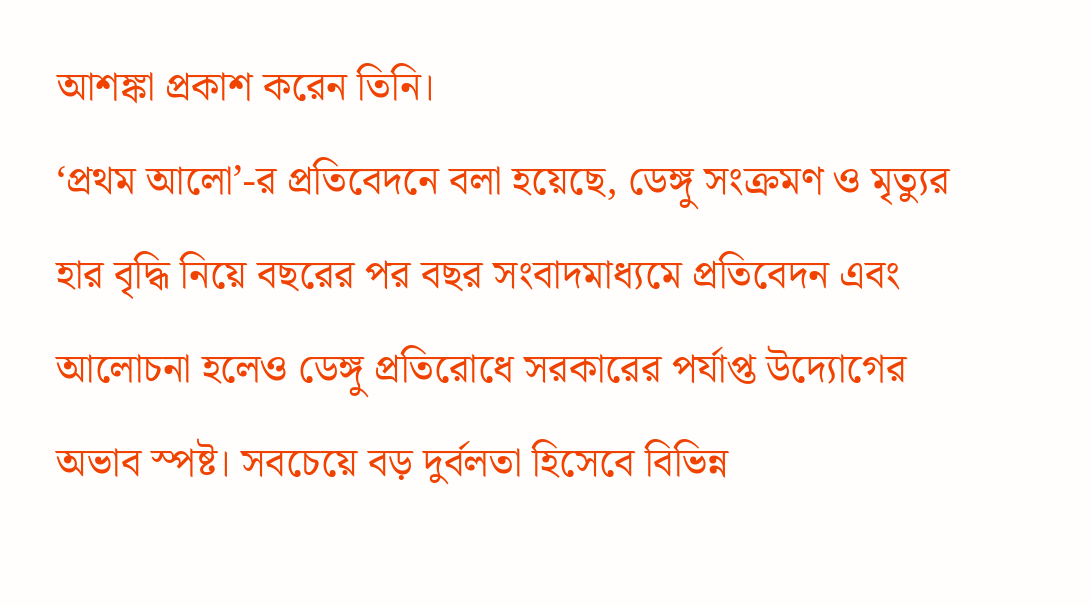আশঙ্কা প্রকাশ করেন তিনি।
‘প্রথম আলো’-র প্রতিবেদনে বলা হয়েছে, ডেঙ্গু সংক্রমণ ও মৃত্যুর হার বৃদ্ধি নিয়ে বছরের পর বছর সংবাদমাধ্যমে প্রতিবেদন এবং আলোচনা হলেও ডেঙ্গু প্রতিরোধে সরকারের পর্যাপ্ত উদ্যোগের অভাব স্পষ্ট। সবচেয়ে বড় দুর্বলতা হিসেবে বিভিন্ন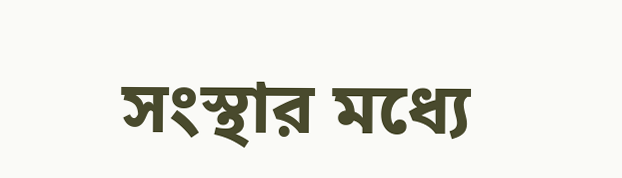সংস্থার মধ্যে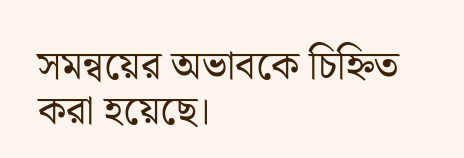সমন্বয়ের অভাবকে চিহ্নিত করা হয়েছে।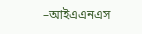–আইএএনএস